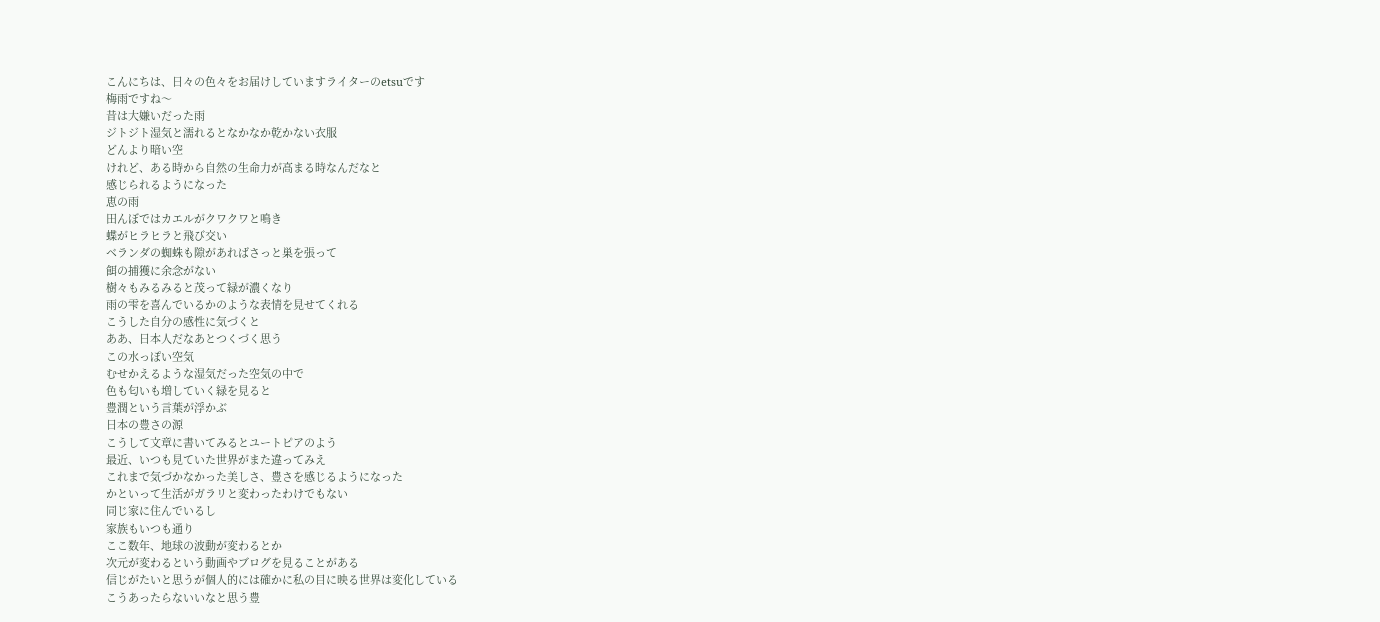こんにちは、日々の色々をお届けしていますライターのetsuです
梅雨ですね〜
昔は大嫌いだった雨
ジトジト湿気と濡れるとなかなか乾かない衣服
どんより暗い空
けれど、ある時から自然の生命力が高まる時なんだなと
感じられるようになった
恵の雨
田んぼではカエルがクワクワと鳴き
蝶がヒラヒラと飛び交い
ベランダの蜘蛛も隙があればさっと巣を張って
餌の捕獲に余念がない
樹々もみるみると茂って緑が濃くなり
雨の雫を喜んでいるかのような表情を見せてくれる
こうした自分の感性に気づくと
ああ、日本人だなあとつくづく思う
この水っぽい空気
むせかえるような湿気だった空気の中で
色も匂いも増していく緑を見ると
豊潤という言葉が浮かぶ
日本の豊さの源
こうして文章に書いてみるとユートピアのよう
最近、いつも見ていた世界がまた違ってみえ
これまで気づかなかった美しさ、豊さを感じるようになった
かといって生活がガラリと変わったわけでもない
同じ家に住んでいるし
家族もいつも通り
ここ数年、地球の波動が変わるとか
次元が変わるという動画やブログを見ることがある
信じがたいと思うが個人的には確かに私の目に映る世界は変化している
こうあったらないいなと思う豊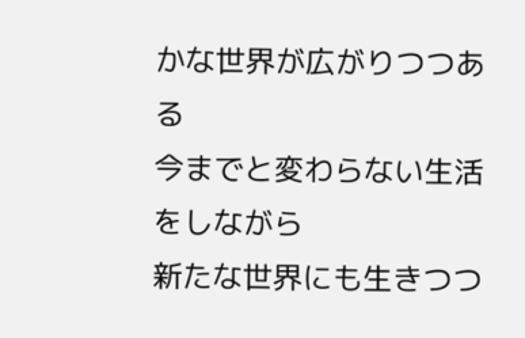かな世界が広がりつつある
今までと変わらない生活をしながら
新たな世界にも生きつつ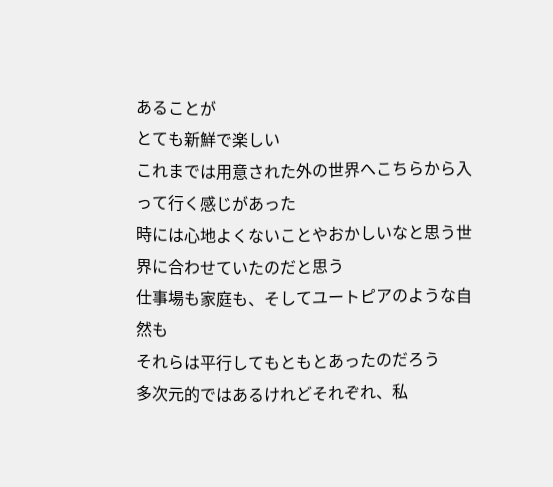あることが
とても新鮮で楽しい
これまでは用意された外の世界へこちらから入って行く感じがあった
時には心地よくないことやおかしいなと思う世界に合わせていたのだと思う
仕事場も家庭も、そしてユートピアのような自然も
それらは平行してもともとあったのだろう
多次元的ではあるけれどそれぞれ、私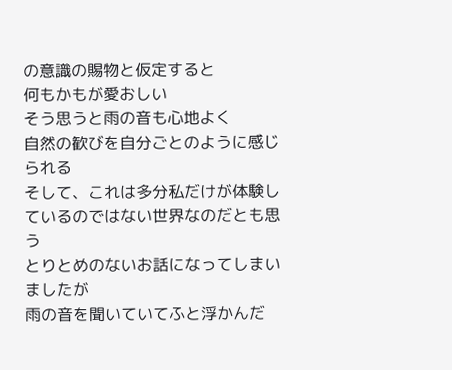の意識の賜物と仮定すると
何もかもが愛おしい
そう思うと雨の音も心地よく
自然の歓びを自分ごとのように感じられる
そして、これは多分私だけが体験しているのではない世界なのだとも思う
とりとめのないお話になってしまいましたが
雨の音を聞いていてふと浮かんだ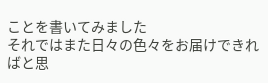ことを書いてみました
それではまた日々の色々をお届けできればと思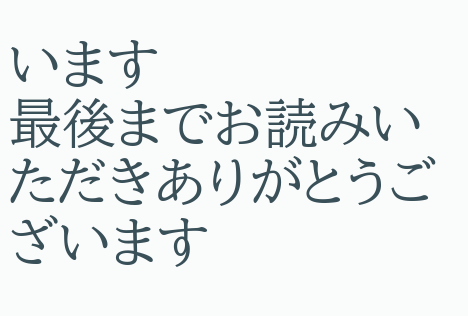います
最後までお読みいただきありがとうございます